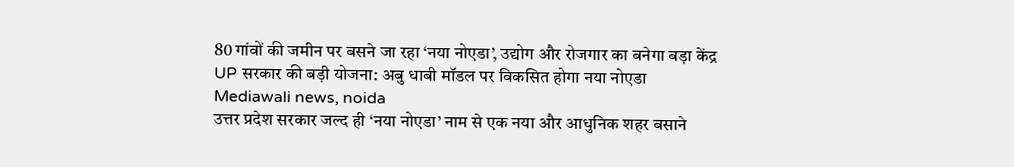80 गांवों की जमीन पर बसने जा रहा ‘नया नोएडा’, उद्योग और रोजगार का बनेगा बड़ा केंद्र
UP सरकार की बड़ी योजना: अबु धाबी मॉडल पर विकसित होगा नया नोएडा
Mediawali news, noida
उत्तर प्रदेश सरकार जल्द ही ‘नया नोएडा’ नाम से एक नया और आधुनिक शहर बसाने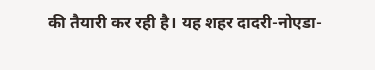की तैयारी कर रही है। यह शहर दादरी-नोएडा-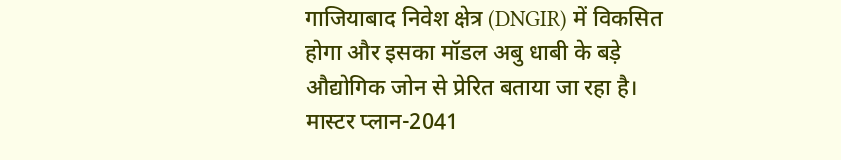गाजियाबाद निवेश क्षेत्र (DNGIR) में विकसित होगा और इसका मॉडल अबु धाबी के बड़े औद्योगिक जोन से प्रेरित बताया जा रहा है। मास्टर प्लान-2041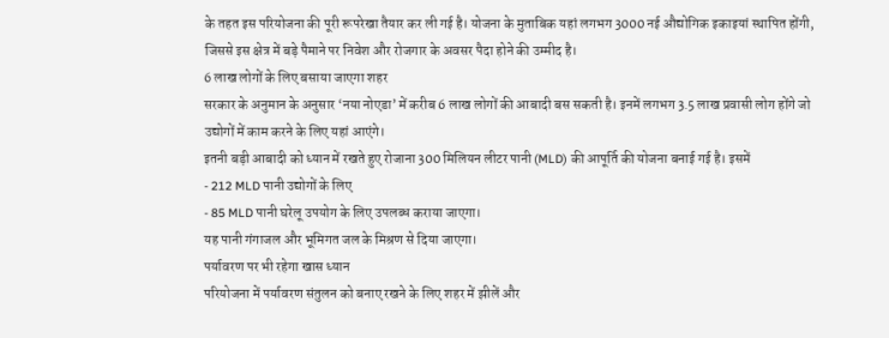के तहत इस परियोजना की पूरी रूपरेखा तैयार कर ली गई है। योजना के मुताबिक यहां लगभग 3000 नई औद्योगिक इकाइयां स्थापित होंगी, जिससे इस क्षेत्र में बड़े पैमाने पर निवेश और रोजगार के अवसर पैदा होने की उम्मीद है।
6 लाख लोगों के लिए बसाया जाएगा शहर
सरकार के अनुमान के अनुसार ‘नया नोएडा’ में करीब 6 लाख लोगों की आबादी बस सकती है। इनमें लगभग 3.5 लाख प्रवासी लोग होंगे जो उद्योगों में काम करने के लिए यहां आएंगे।
इतनी बड़ी आबादी को ध्यान में रखते हुए रोजाना 300 मिलियन लीटर पानी (MLD) की आपूर्ति की योजना बनाई गई है। इसमें
- 212 MLD पानी उद्योगों के लिए
- 85 MLD पानी घरेलू उपयोग के लिए उपलब्ध कराया जाएगा।
यह पानी गंगाजल और भूमिगत जल के मिश्रण से दिया जाएगा।
पर्यावरण पर भी रहेगा खास ध्यान
परियोजना में पर्यावरण संतुलन को बनाए रखने के लिए शहर में झीलें और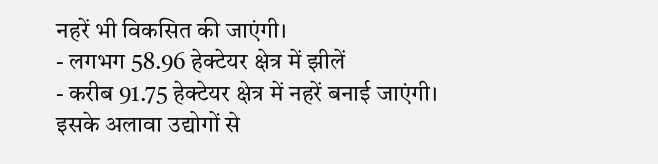नहरें भी विकसित की जाएंगी।
- लगभग 58.96 हेक्टेयर क्षेत्र में झीलें
- करीब 91.75 हेक्टेयर क्षेत्र में नहरें बनाई जाएंगी।
इसके अलावा उद्योगों से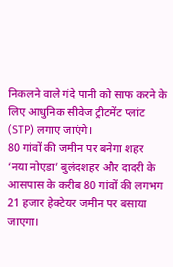निकलने वाले गंदे पानी को साफ करने के लिए आधुनिक सीवेज ट्रीटमेंट प्लांट (STP) लगाए जाएंगे।
80 गांवों की जमीन पर बनेगा शहर
‘नया नोएडा’ बुलंदशहर और दादरी के आसपास के करीब 80 गांवों की लगभग 21 हजार हेक्टेयर जमीन पर बसाया जाएगा।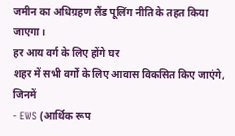जमीन का अधिग्रहण लैंड पूलिंग नीति के तहत किया जाएगा।
हर आय वर्ग के लिए होंगे घर
शहर में सभी वर्गों के लिए आवास विकसित किए जाएंगे, जिनमें
- EWS (आर्थिक रूप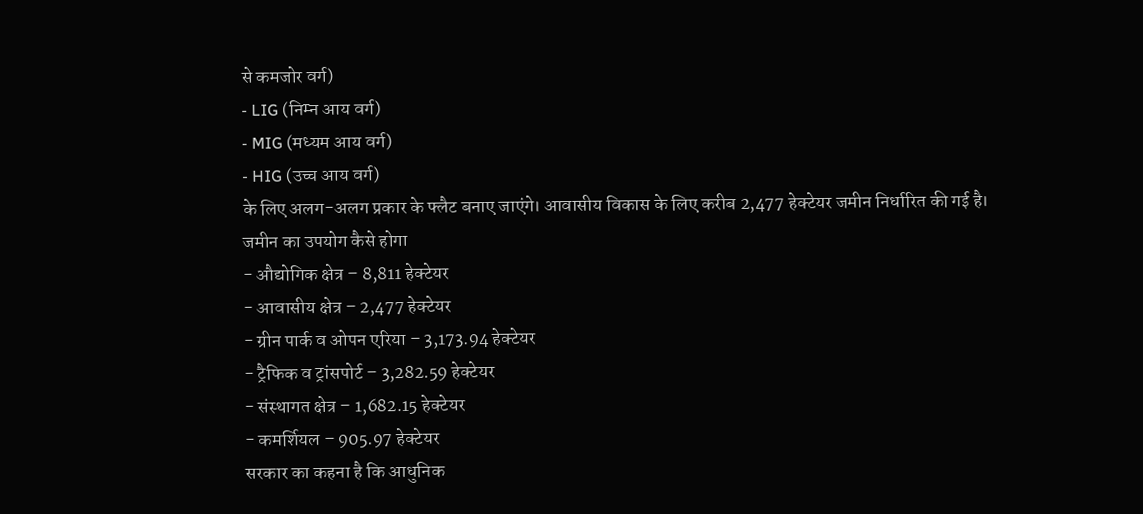से कमजोर वर्ग)
- LIG (निम्न आय वर्ग)
- MIG (मध्यम आय वर्ग)
- HIG (उच्च आय वर्ग)
के लिए अलग-अलग प्रकार के फ्लैट बनाए जाएंगे। आवासीय विकास के लिए करीब 2,477 हेक्टेयर जमीन निर्धारित की गई है।
जमीन का उपयोग कैसे होगा
- औद्योगिक क्षेत्र – 8,811 हेक्टेयर
- आवासीय क्षेत्र – 2,477 हेक्टेयर
- ग्रीन पार्क व ओपन एरिया – 3,173.94 हेक्टेयर
- ट्रैफिक व ट्रांसपोर्ट – 3,282.59 हेक्टेयर
- संस्थागत क्षेत्र – 1,682.15 हेक्टेयर
- कमर्शियल – 905.97 हेक्टेयर
सरकार का कहना है कि आधुनिक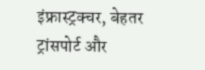इंफ्रास्ट्रक्चर, बेहतर ट्रांसपोर्ट और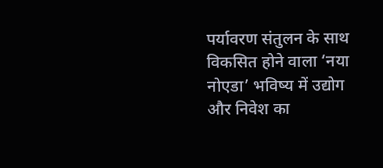पर्यावरण संतुलन के साथ विकसित होने वाला ‘नया नोएडा’ भविष्य में उद्योग और निवेश का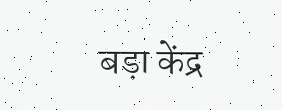बड़ा केंद्र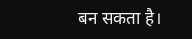बन सकता है।